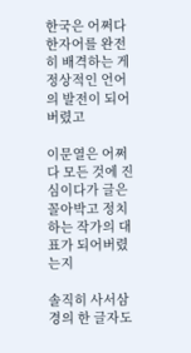한국은 어쩌다 한자어를 완전히 배격하는 게 정상적인 언어의 발전이 되어버렸고

이문열은 어쩌다 모든 것에 진심이다가 글은 꼴아박고 정치하는 작가의 대표가 되어버렸는지

솔직히 사서삼경의 한 글자도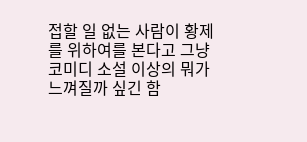접할 일 없는 사람이 황제를 위하여를 본다고 그냥 코미디 소설 이상의 뭐가 느껴질까 싶긴 함